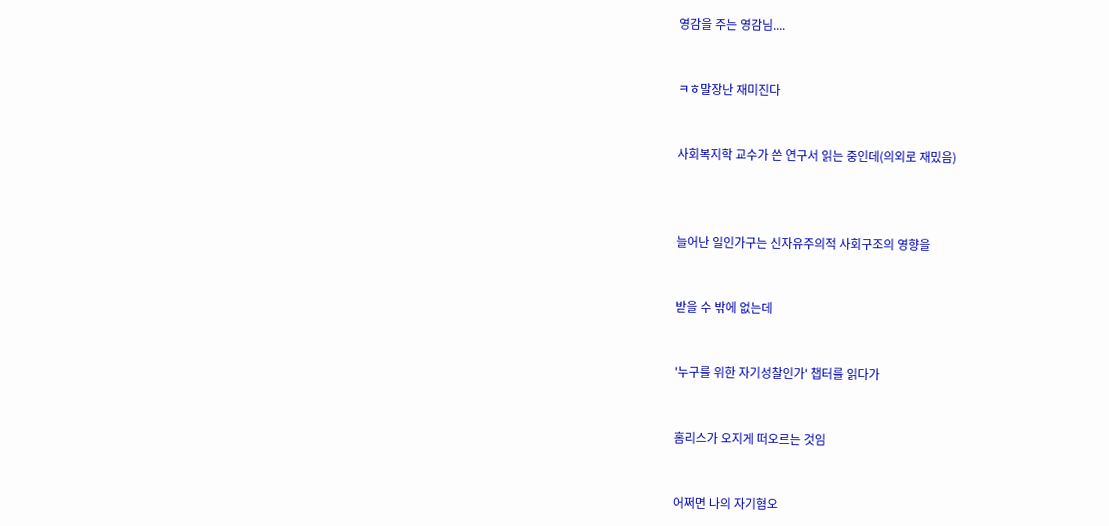영감을 주는 영감님....


ㅋㅎ말장난 재미진다


사회복지학 교수가 쓴 연구서 읽는 중인데(의외로 재밌음)



늘어난 일인가구는 신자유주의적 사회구조의 영향을


받을 수 밖에 없는데


'누구를 위한 자기성찰인가' 챕터를 읽다가


홈리스가 오지게 떠오르는 것임


어쩌면 나의 자기혐오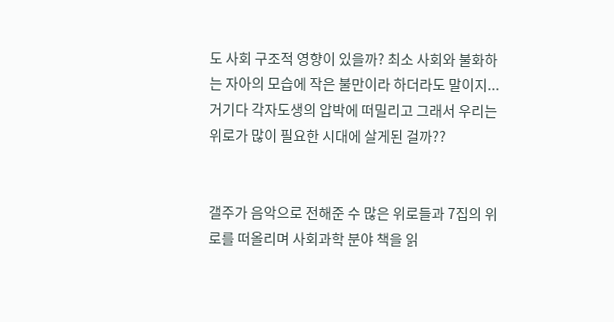도 사회 구조적 영향이 있을까? 최소 사회와 불화하는 자아의 모습에 작은 불만이라 하더라도 말이지... 거기다 각자도생의 압박에 떠밀리고 그래서 우리는 위로가 많이 필요한 시대에 살게된 걸까??


갤주가 음악으로 전해준 수 많은 위로들과 7집의 위로를 떠올리며 사회과학 분야 책을 읽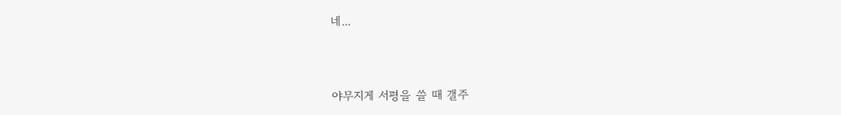네...



야무지게 서평을 쓸 때 갤주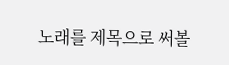노래를 제목으로 써볼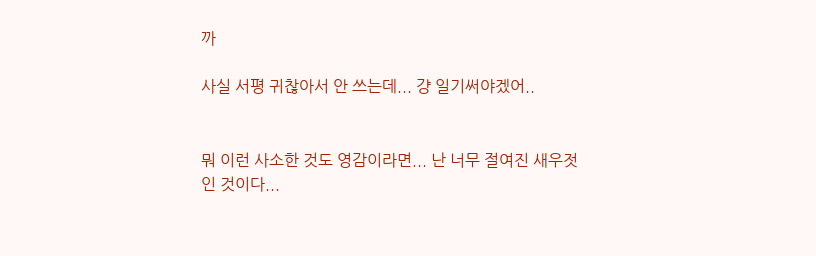까

사실 서평 귀찮아서 안 쓰는데... 걍 일기써야겠어..


뭐 이런 사소한 것도 영감이라면... 난 너무 절여진 새우젓인 것이다...